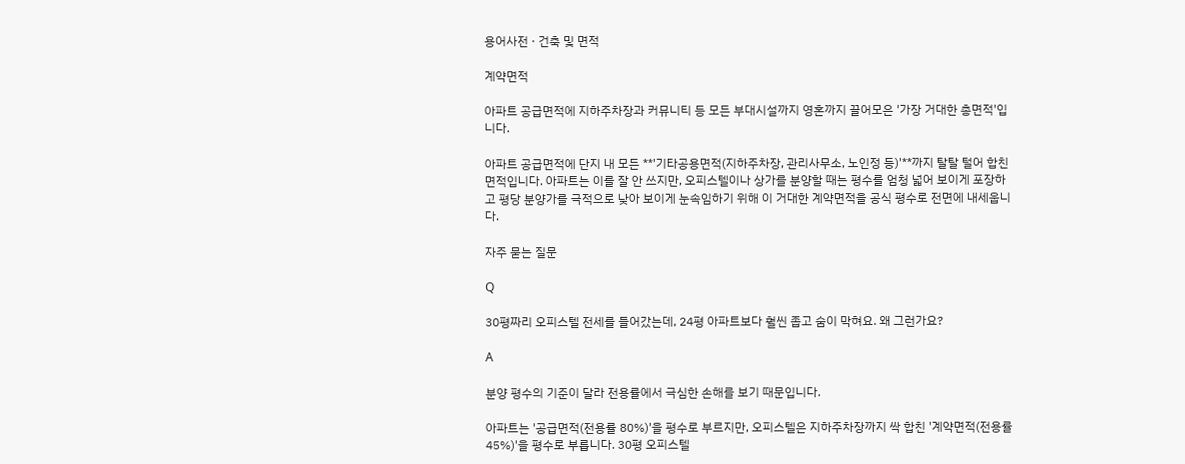용어사전 · 건축 및 면적

계약면적

아파트 공급면적에 지하주차장과 커뮤니티 등 모든 부대시설까지 영혼까지 끌어모은 '가장 거대한 총면적'입니다.

아파트 공급면적에 단지 내 모든 **'기타공용면적(지하주차장, 관리사무소, 노인정 등)'**까지 탈탈 털어 합친 면적입니다. 아파트는 이를 잘 안 쓰지만, 오피스텔이나 상가를 분양할 때는 평수를 엄청 넓어 보이게 포장하고 평당 분양가를 극적으로 낮아 보이게 눈속임하기 위해 이 거대한 계약면적을 공식 평수로 전면에 내세웁니다.

자주 묻는 질문

Q

30평짜리 오피스텔 전세를 들어갔는데, 24평 아파트보다 훨씬 좁고 숨이 막혀요. 왜 그런가요?

A

분양 평수의 기준이 달라 전용률에서 극심한 손해를 보기 때문입니다.

아파트는 '공급면적(전용률 80%)'을 평수로 부르지만, 오피스텔은 지하주차장까지 싹 합친 '계약면적(전용률 45%)'을 평수로 부릅니다. 30평 오피스텔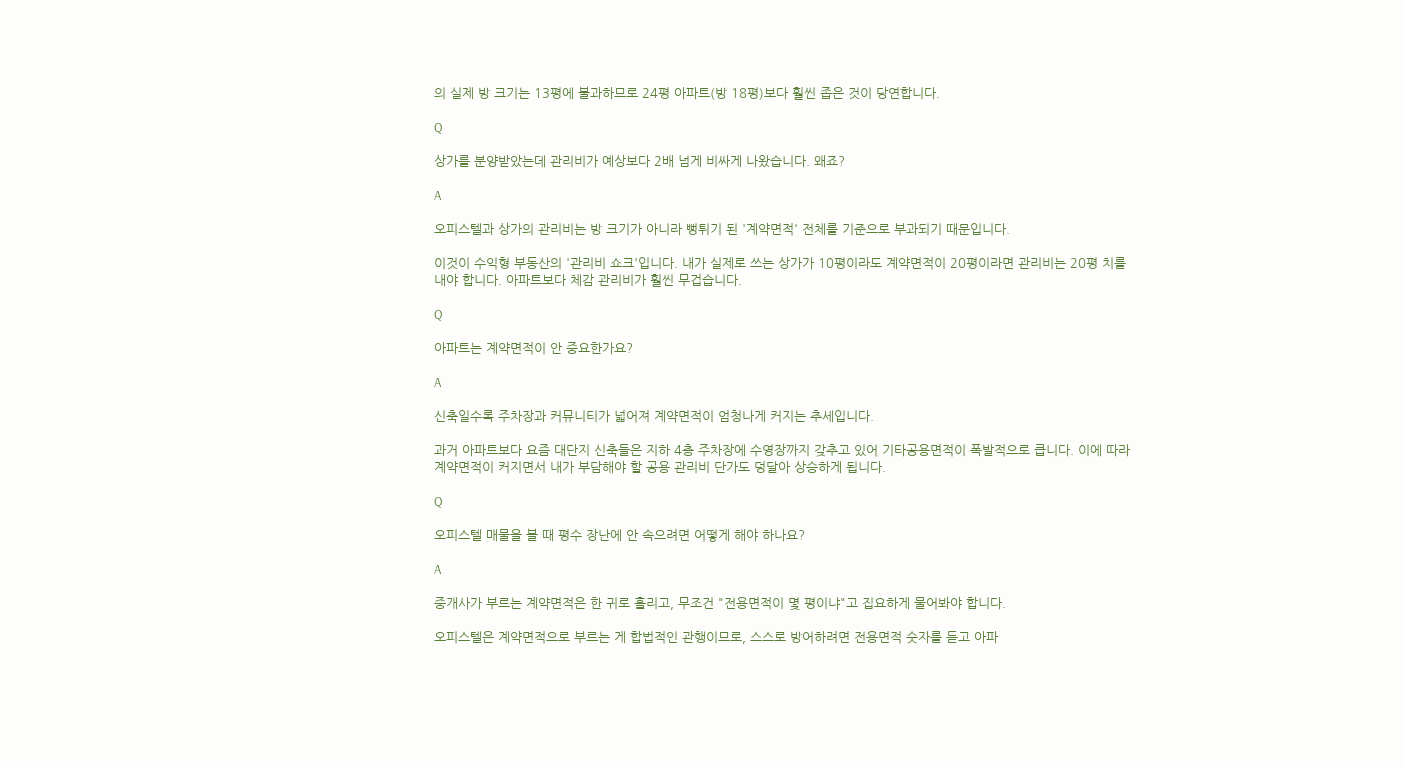의 실제 방 크기는 13평에 불과하므로 24평 아파트(방 18평)보다 훨씬 좁은 것이 당연합니다.

Q

상가를 분양받았는데 관리비가 예상보다 2배 넘게 비싸게 나왔습니다. 왜죠?

A

오피스텔과 상가의 관리비는 방 크기가 아니라 뻥튀기 된 '계약면적' 전체를 기준으로 부과되기 때문입니다.

이것이 수익형 부동산의 '관리비 쇼크'입니다. 내가 실제로 쓰는 상가가 10평이라도 계약면적이 20평이라면 관리비는 20평 치를 내야 합니다. 아파트보다 체감 관리비가 훨씬 무겁습니다.

Q

아파트는 계약면적이 안 중요한가요?

A

신축일수록 주차장과 커뮤니티가 넓어져 계약면적이 엄청나게 커지는 추세입니다.

과거 아파트보다 요즘 대단지 신축들은 지하 4층 주차장에 수영장까지 갖추고 있어 기타공용면적이 폭발적으로 큽니다. 이에 따라 계약면적이 커지면서 내가 부담해야 할 공용 관리비 단가도 덩달아 상승하게 됩니다.

Q

오피스텔 매물을 볼 때 평수 장난에 안 속으려면 어떻게 해야 하나요?

A

중개사가 부르는 계약면적은 한 귀로 흘리고, 무조건 "전용면적이 몇 평이냐"고 집요하게 물어봐야 합니다.

오피스텔은 계약면적으로 부르는 게 합법적인 관행이므로, 스스로 방어하려면 전용면적 숫자를 듣고 아파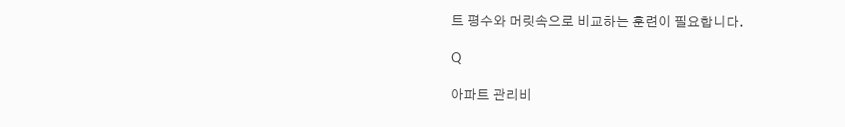트 평수와 머릿속으로 비교하는 훈련이 필요합니다.

Q

아파트 관리비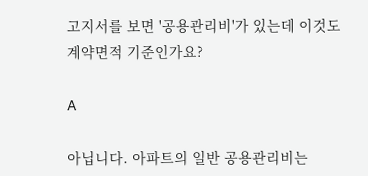고지서를 보면 '공용관리비'가 있는데 이것도 계약면적 기준인가요?

A

아닙니다. 아파트의 일반 공용관리비는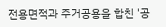전용면적과 주거공용을 합친 '공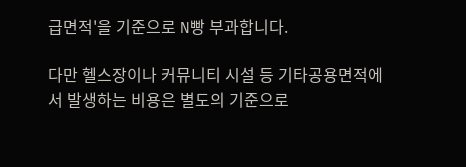급면적'을 기준으로 N빵 부과합니다.

다만 헬스장이나 커뮤니티 시설 등 기타공용면적에서 발생하는 비용은 별도의 기준으로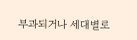부과되거나 세대별로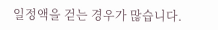일정액을 걷는 경우가 많습니다.